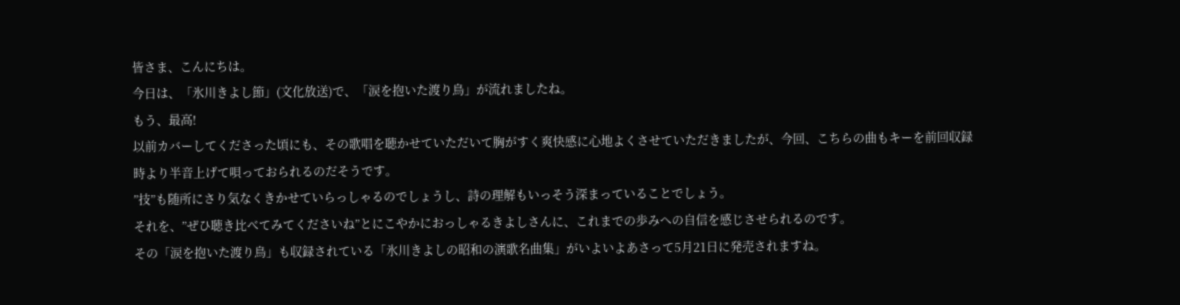皆さま、こんにちは。
今日は、「氷川きよし節」(文化放送)で、「涙を抱いた渡り鳥」が流れましたね。
もう、最高!
以前カバーしてくださった頃にも、その歌唱を聴かせていただいて胸がすく爽快感に心地よくさせていただきましたが、今回、こちらの曲もキーを前回収録時より半音上げて唄っておられるのだそうです。
”技”も随所にさり気なくきかせていらっしゃるのでしょうし、詩の理解もいっそう深まっていることでしょう。
それを、”ぜひ聴き比べてみてくださいね”とにこやかにおっしゃるきよしさんに、これまでの歩みへの自信を感じさせられるのです。
その「涙を抱いた渡り鳥」も収録されている「氷川きよしの昭和の演歌名曲集」がいよいよあさって5月21日に発売されますね。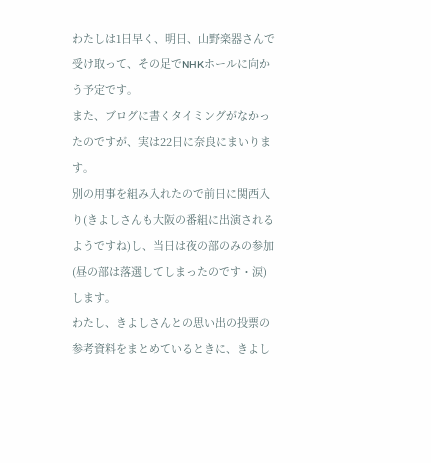わたしは1日早く、明日、山野楽器さんで受け取って、その足でNHKホールに向かう予定です。
また、ブログに書くタイミングがなかったのですが、実は22日に奈良にまいります。
別の用事を組み入れたので前日に関西入り(きよしさんも大阪の番組に出演されるようですね)し、当日は夜の部のみの参加(昼の部は落選してしまったのです・涙)します。
わたし、きよしさんとの思い出の投票の参考資料をまとめているときに、きよし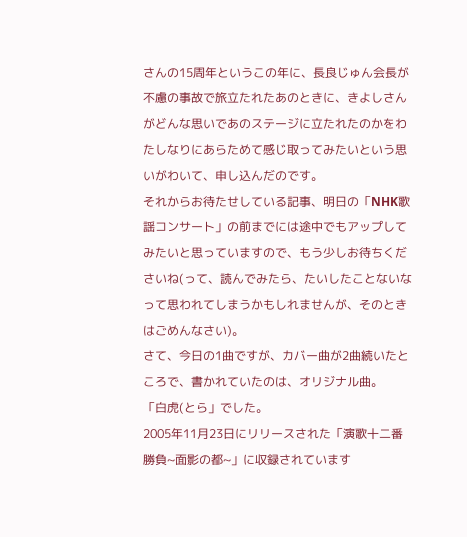さんの15周年というこの年に、長良じゅん会長が不慮の事故で旅立たれたあのときに、きよしさんがどんな思いであのステージに立たれたのかをわたしなりにあらためて感じ取ってみたいという思いがわいて、申し込んだのです。
それからお待たせしている記事、明日の「NHK歌謡コンサート」の前までには途中でもアップしてみたいと思っていますので、もう少しお待ちくださいね(って、読んでみたら、たいしたことないなって思われてしまうかもしれませんが、そのときはごめんなさい)。
さて、今日の1曲ですが、カバー曲が2曲続いたところで、書かれていたのは、オリジナル曲。
「白虎(とら」でした。
2005年11月23日にリリースされた「演歌十二番勝負~面影の都~」に収録されています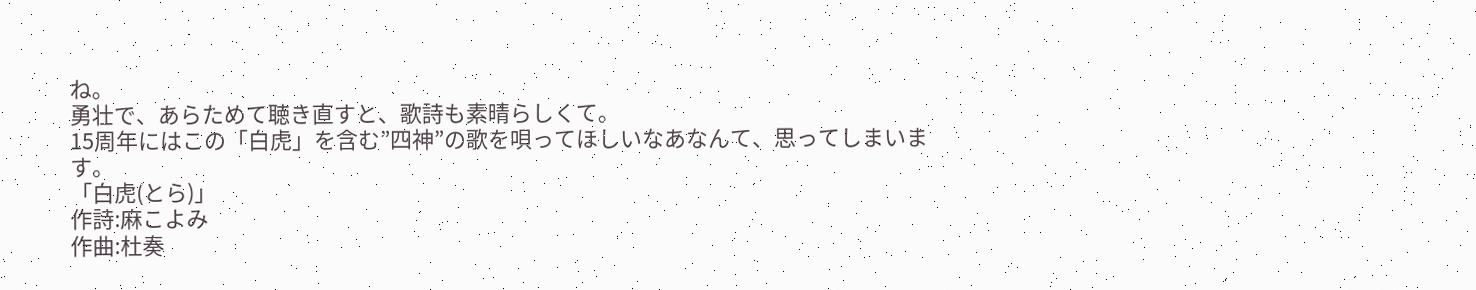ね。
勇壮で、あらためて聴き直すと、歌詩も素晴らしくて。
15周年にはこの「白虎」を含む”四神”の歌を唄ってほしいなあなんて、思ってしまいます。
「白虎(とら)」
作詩:麻こよみ
作曲:杜奏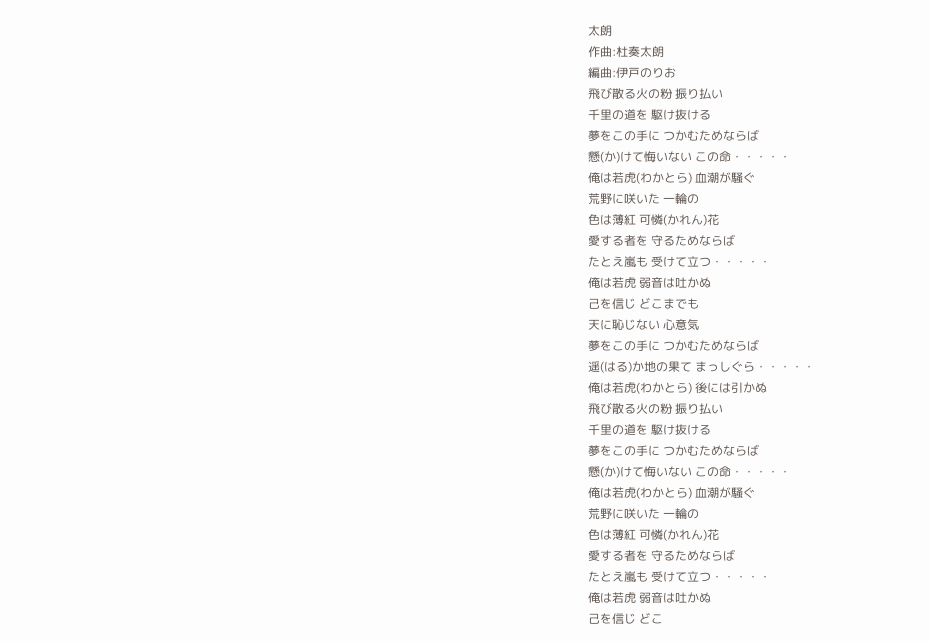太朗
作曲:杜奏太朗
編曲:伊戸のりお
飛び散る火の粉 振り払い
千里の道を 駆け抜ける
夢をこの手に つかむためならば
懸(か)けて悔いない この命・・・・・
俺は若虎(わかとら) 血潮が騒ぐ
荒野に咲いた 一輪の
色は薄紅 可憐(かれん)花
愛する者を 守るためならば
たとえ嵐も 受けて立つ・・・・・
俺は若虎 弱音は吐かぬ
己を信じ どこまでも
天に恥じない 心意気
夢をこの手に つかむためならば
遥(はる)か地の果て まっしぐら・・・・・
俺は若虎(わかとら) 後には引かぬ
飛び散る火の粉 振り払い
千里の道を 駆け抜ける
夢をこの手に つかむためならば
懸(か)けて悔いない この命・・・・・
俺は若虎(わかとら) 血潮が騒ぐ
荒野に咲いた 一輪の
色は薄紅 可憐(かれん)花
愛する者を 守るためならば
たとえ嵐も 受けて立つ・・・・・
俺は若虎 弱音は吐かぬ
己を信じ どこ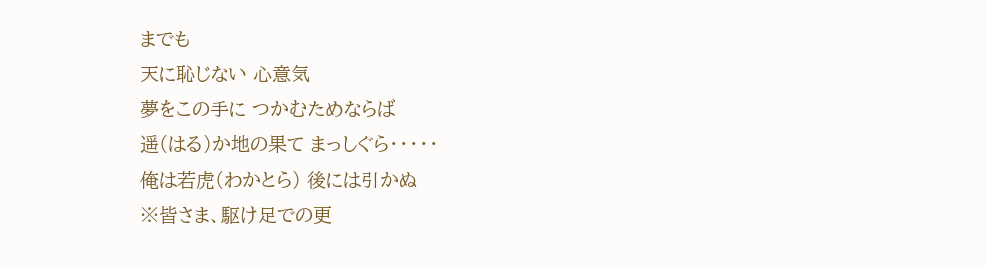までも
天に恥じない 心意気
夢をこの手に つかむためならば
遥(はる)か地の果て まっしぐら・・・・・
俺は若虎(わかとら) 後には引かぬ
※皆さま、駆け足での更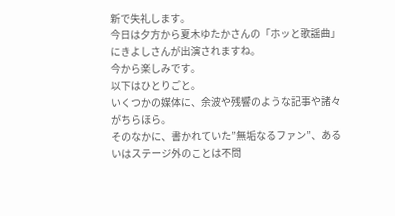新で失礼します。
今日は夕方から夏木ゆたかさんの「ホッと歌謡曲」にきよしさんが出演されますね。
今から楽しみです。
以下はひとりごと。
いくつかの媒体に、余波や残響のような記事や諸々がちらほら。
そのなかに、書かれていた”無垢なるファン”、あるいはステージ外のことは不問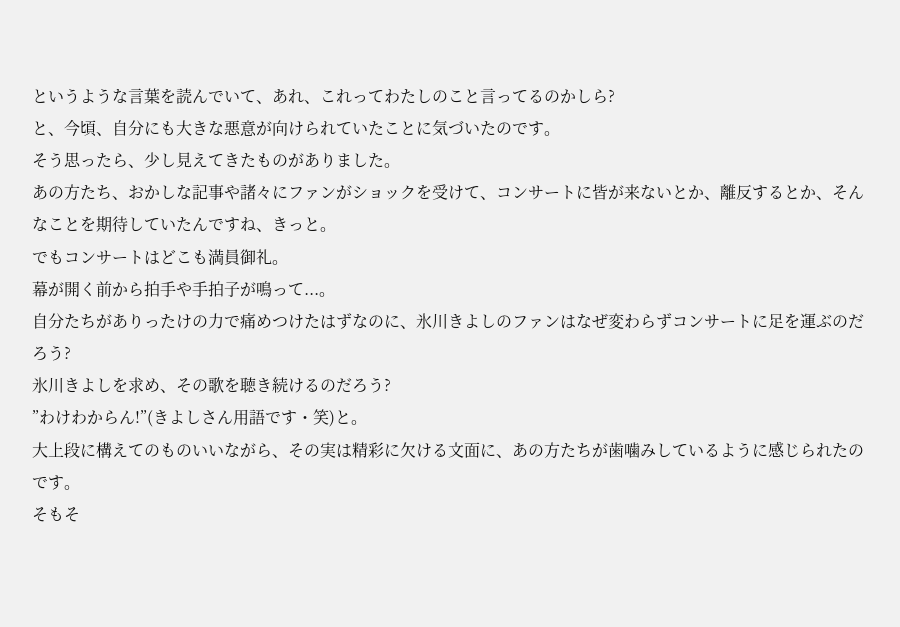というような言葉を読んでいて、あれ、これってわたしのこと言ってるのかしら?
と、今頃、自分にも大きな悪意が向けられていたことに気づいたのです。
そう思ったら、少し見えてきたものがありました。
あの方たち、おかしな記事や諸々にファンがショックを受けて、コンサートに皆が来ないとか、離反するとか、そんなことを期待していたんですね、きっと。
でもコンサートはどこも満員御礼。
幕が開く前から拍手や手拍子が鳴って...。
自分たちがありったけの力で痛めつけたはずなのに、氷川きよしのファンはなぜ変わらずコンサートに足を運ぶのだろう?
氷川きよしを求め、その歌を聴き続けるのだろう?
”わけわからん!”(きよしさん用語です・笑)と。
大上段に構えてのものいいながら、その実は精彩に欠ける文面に、あの方たちが歯噛みしているように感じられたのです。
そもそ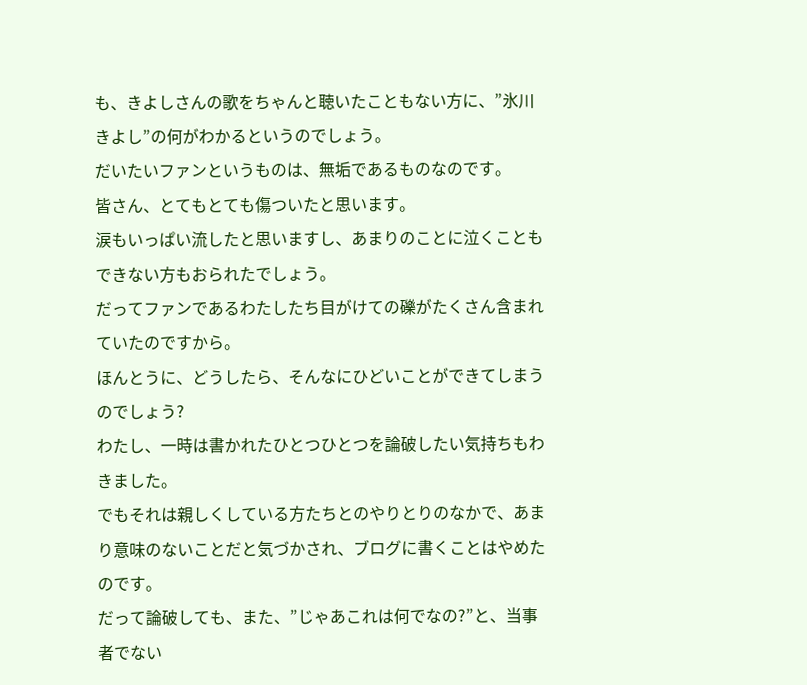も、きよしさんの歌をちゃんと聴いたこともない方に、”氷川きよし”の何がわかるというのでしょう。
だいたいファンというものは、無垢であるものなのです。
皆さん、とてもとても傷ついたと思います。
涙もいっぱい流したと思いますし、あまりのことに泣くこともできない方もおられたでしょう。
だってファンであるわたしたち目がけての礫がたくさん含まれていたのですから。
ほんとうに、どうしたら、そんなにひどいことができてしまうのでしょう?
わたし、一時は書かれたひとつひとつを論破したい気持ちもわきました。
でもそれは親しくしている方たちとのやりとりのなかで、あまり意味のないことだと気づかされ、ブログに書くことはやめたのです。
だって論破しても、また、”じゃあこれは何でなの?”と、当事者でない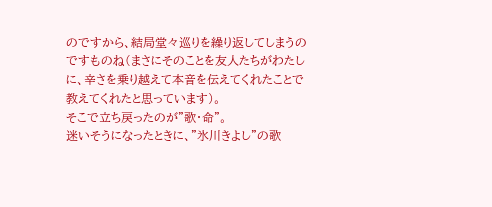のですから、結局堂々巡りを繰り返してしまうのですものね(まさにそのことを友人たちがわたしに、辛さを乗り越えて本音を伝えてくれたことで教えてくれたと思っています)。
そこで立ち戻ったのが”歌・命”。
迷いそうになったときに、”氷川きよし”の歌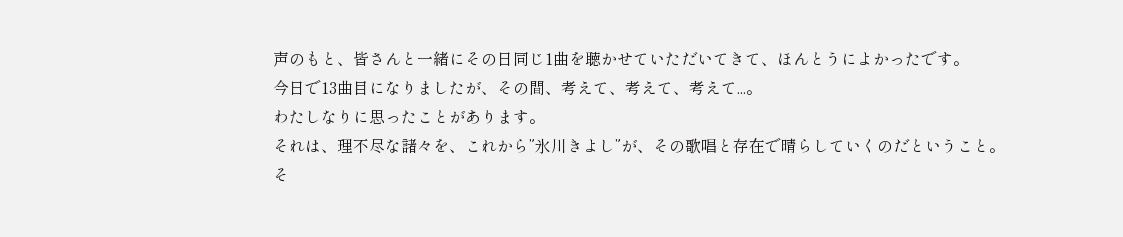声のもと、皆さんと一緒にその日同じ1曲を聴かせていただいてきて、ほんとうによかったです。
今日で13曲目になりましたが、その間、考えて、考えて、考えて...。
わたしなりに思ったことがあります。
それは、理不尽な諸々を、これから”氷川きよし”が、その歌唱と存在で晴らしていくのだということ。
そ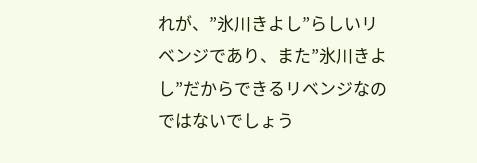れが、”氷川きよし”らしいリベンジであり、また”氷川きよし”だからできるリベンジなのではないでしょう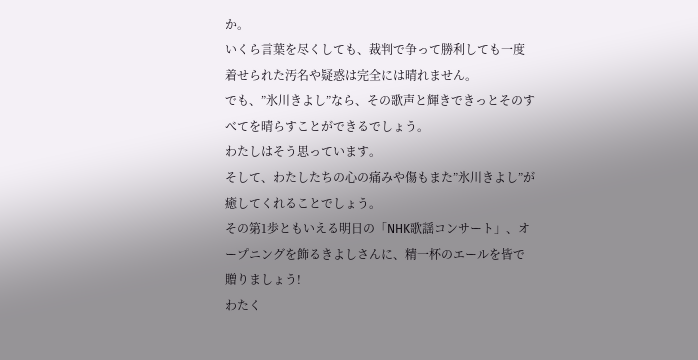か。
いくら言葉を尽くしても、裁判で争って勝利しても一度着せられた汚名や疑惑は完全には晴れません。
でも、”氷川きよし”なら、その歌声と輝きできっとそのすべてを晴らすことができるでしょう。
わたしはそう思っています。
そして、わたしたちの心の痛みや傷もまた”氷川きよし”が癒してくれることでしょう。
その第1歩ともいえる明日の「NHK歌謡コンサート」、オープニングを飾るきよしさんに、精一杯のエールを皆で贈りましょう!
わたく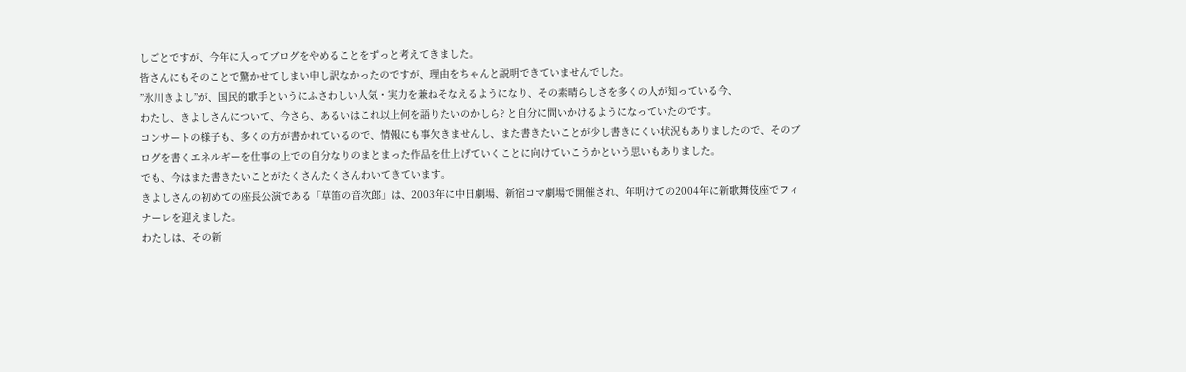しごとですが、今年に入ってブログをやめることをずっと考えてきました。
皆さんにもそのことで驚かせてしまい申し訳なかったのですが、理由をちゃんと説明できていませんでした。
”氷川きよし”が、国民的歌手というにふさわしい人気・実力を兼ねそなえるようになり、その素晴らしさを多くの人が知っている今、
わたし、きよしさんについて、今さら、あるいはこれ以上何を語りたいのかしら? と自分に問いかけるようになっていたのです。
コンサートの様子も、多くの方が書かれているので、情報にも事欠きませんし、また書きたいことが少し書きにくい状況もありましたので、そのブログを書くエネルギーを仕事の上での自分なりのまとまった作品を仕上げていくことに向けていこうかという思いもありました。
でも、今はまた書きたいことがたくさんたくさんわいてきています。
きよしさんの初めての座長公演である「草笛の音次郎」は、2003年に中日劇場、新宿コマ劇場で開催され、年明けての2004年に新歌舞伎座でフィナーレを迎えました。
わたしは、その新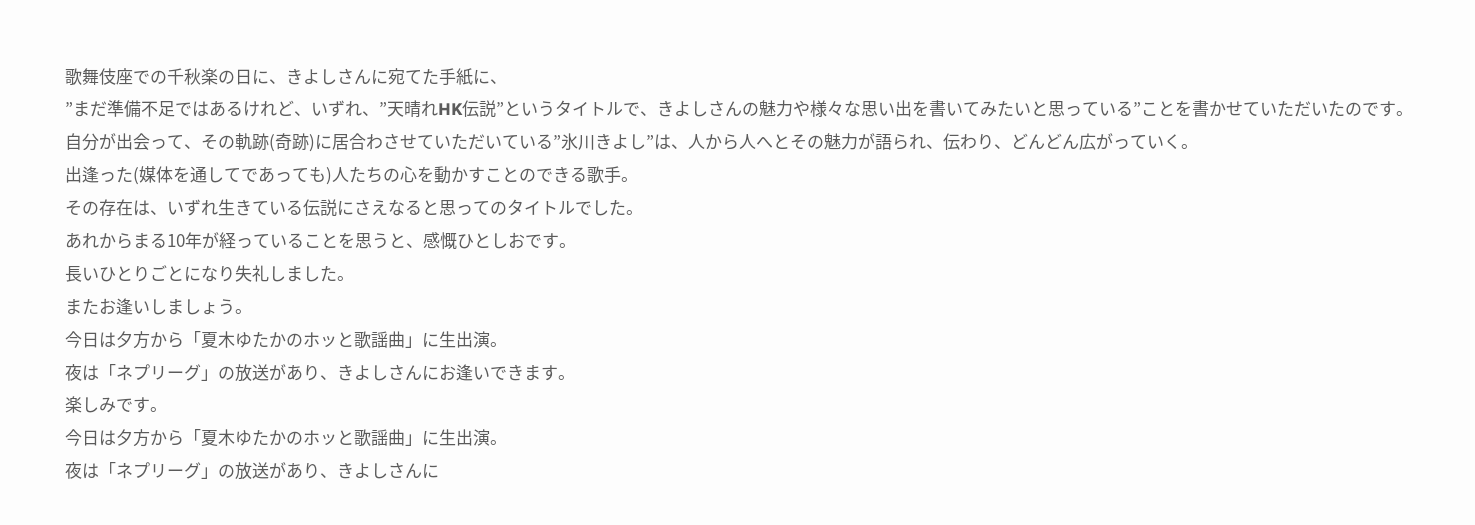歌舞伎座での千秋楽の日に、きよしさんに宛てた手紙に、
”まだ準備不足ではあるけれど、いずれ、”天晴れHK伝説”というタイトルで、きよしさんの魅力や様々な思い出を書いてみたいと思っている”ことを書かせていただいたのです。
自分が出会って、その軌跡(奇跡)に居合わさせていただいている”氷川きよし”は、人から人へとその魅力が語られ、伝わり、どんどん広がっていく。
出逢った(媒体を通してであっても)人たちの心を動かすことのできる歌手。
その存在は、いずれ生きている伝説にさえなると思ってのタイトルでした。
あれからまる10年が経っていることを思うと、感慨ひとしおです。
長いひとりごとになり失礼しました。
またお逢いしましょう。
今日は夕方から「夏木ゆたかのホッと歌謡曲」に生出演。
夜は「ネプリーグ」の放送があり、きよしさんにお逢いできます。
楽しみです。
今日は夕方から「夏木ゆたかのホッと歌謡曲」に生出演。
夜は「ネプリーグ」の放送があり、きよしさんに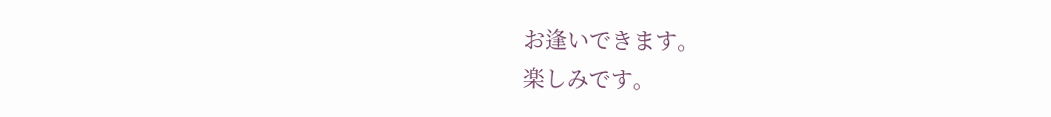お逢いできます。
楽しみです。